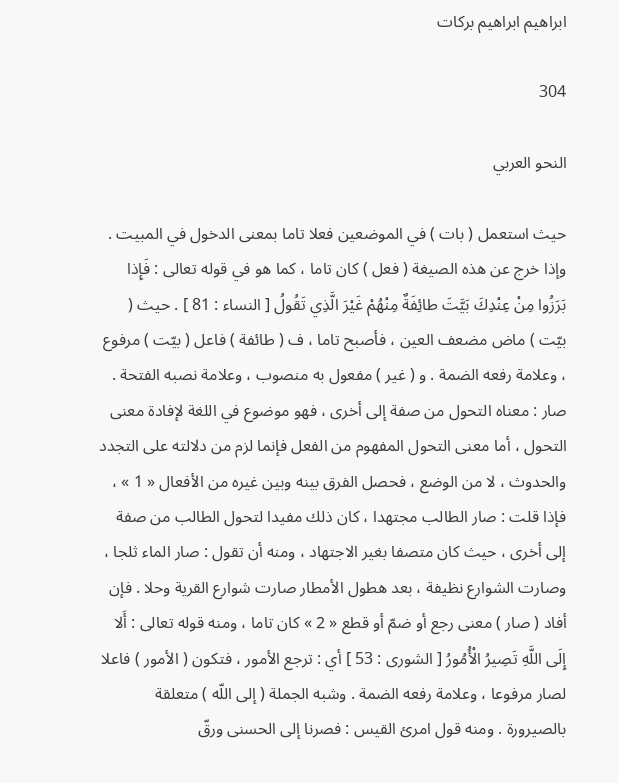ابراهيم ابراهيم بركات

304

النحو العربي

حيث استعمل ( بات ) في الموضعين فعلا تاما بمعنى الدخول في المبيت . وإذا خرج عن هذه الصيغة ( فعل ) كان تاما ، كما هو في قوله تعالى : فَإِذا بَرَزُوا مِنْ عِنْدِكَ بَيَّتَ طائِفَةٌ مِنْهُمْ غَيْرَ الَّذِي تَقُولُ [ النساء : 81 ] . حيث ( بيّت ) ماض مضعف العين ، فأصبح تاما ، ف ( طائفة ) فاعل ( بيّت ) مرفوع ، وعلامة رفعه الضمة . و ( غير ) مفعول به منصوب ، وعلامة نصبه الفتحة . صار : معناه التحول من صفة إلى أخرى ، فهو موضوع في اللغة لإفادة معنى التحول ، أما معنى التحول المفهوم من الفعل فإنما لزم من دلالته على التجدد والحدوث ، لا من الوضع ، فحصل الفرق بينه وبين غيره من الأفعال « 1 » ، فإذا قلت : صار الطالب مجتهدا ، كان ذلك مفيدا لتحول الطالب من صفة إلى أخرى ، حيث كان متصفا بغير الاجتهاد ، ومنه أن تقول : صار الماء ثلجا ، وصارت الشوارع نظيفة ، بعد هطول الأمطار صارت شوارع القرية وحلا . فإن أفاد ( صار ) معنى رجع أو ضمّ أو قطع « 2 » كان تاما ، ومنه قوله تعالى : أَلا إِلَى اللَّهِ تَصِيرُ الْأُمُورُ [ الشورى : 53 ] أي : ترجع الأمور ، فتكون ( الأمور ) فاعلا لصار مرفوعا ، وعلامة رفعه الضمة . وشبه الجملة ( إلى اللّه ) متعلقة بالصيرورة . ومنه قول امرئ القيس : فصرنا إلى الحسنى ورقّ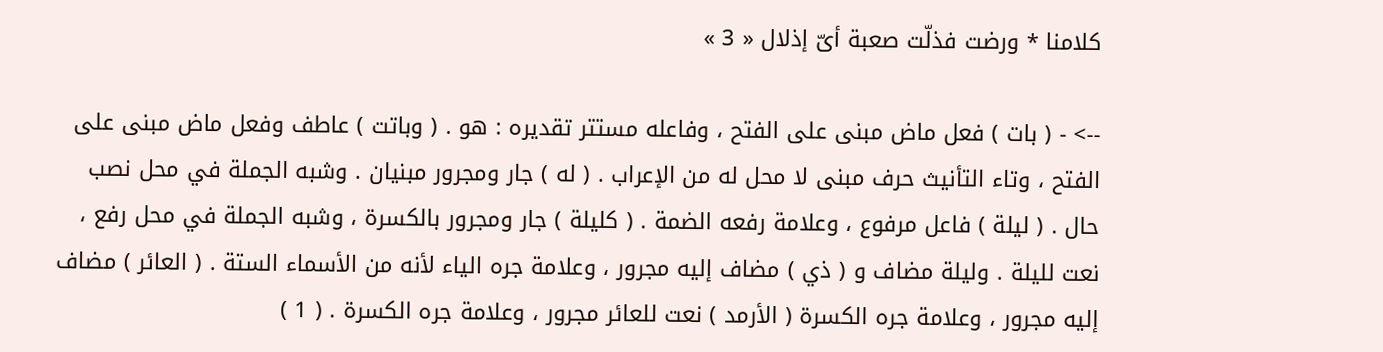كلامنا * ورضت فذلّت صعبة أىّ إذلال « 3 »

--> - ( بات ) فعل ماض مبنى على الفتح ، وفاعله مستتر تقديره : هو . ( وباتت ) عاطف وفعل ماض مبنى على الفتح ، وتاء التأنيث حرف مبنى لا محل له من الإعراب . ( له ) جار ومجرور مبنيان . وشبه الجملة في محل نصب حال . ( ليلة ) فاعل مرفوع ، وعلامة رفعه الضمة . ( كليلة ) جار ومجرور بالكسرة ، وشبه الجملة في محل رفع ، نعت لليلة . وليلة مضاف و ( ذي ) مضاف إليه مجرور ، وعلامة جره الياء لأنه من الأسماء الستة . ( العائر ) مضاف إليه مجرور ، وعلامة جره الكسرة ( الأرمد ) نعت للعائر مجرور ، وعلامة جره الكسرة . ( 1 )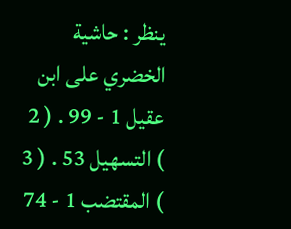ينظر : حاشية الخضري على ابن عقيل 1 - 99 . ( 2 ) التسهيل 53 . ( 3 ) المقتضب 1 - 74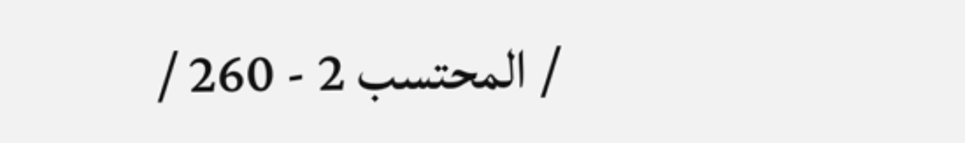/ المحتسب 2 - 260 /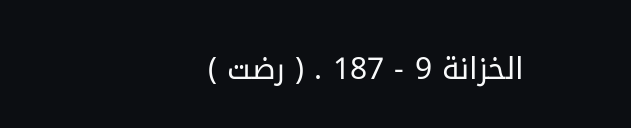الخزانة 9 - 187 . ( رضت )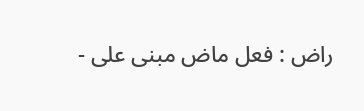راض : فعل ماض مبنى على -